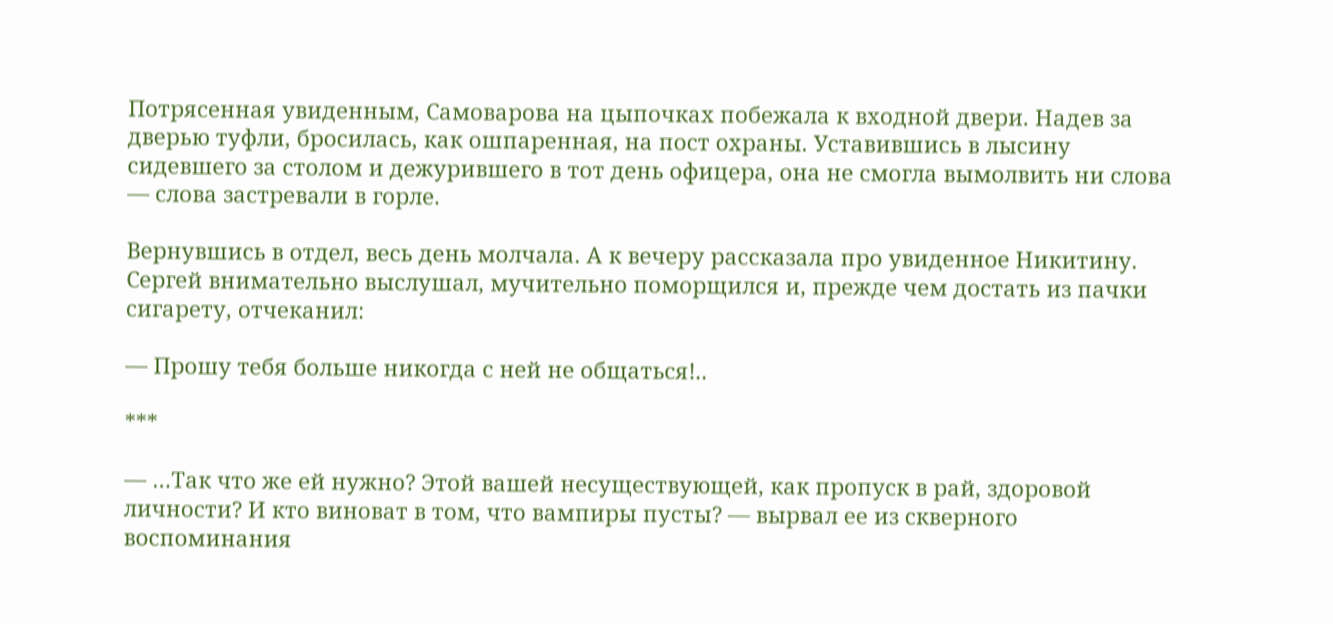Потрясенная увиденным, Самоварова на цыпочках побежала к входной двери. Надев за дверью туфли, бросилась, как ошпаренная, на пост охраны. Уставившись в лысину сидевшего за столом и дежурившего в тот день офицера, она не смогла вымолвить ни слова — слова застревали в горле.

Вернувшись в отдел, весь день молчала. А к вечеру рассказала про увиденное Никитину. Сергей внимательно выслушал, мучительно поморщился и, прежде чем достать из пачки сигарету, отчеканил:

— Прошу тебя больше никогда с ней не общаться!..

***

— …Так что же ей нужно? Этой вашей несуществующей, как пропуск в рай, здоровой личности? И кто виноват в том, что вампиры пусты? — вырвал ее из скверного воспоминания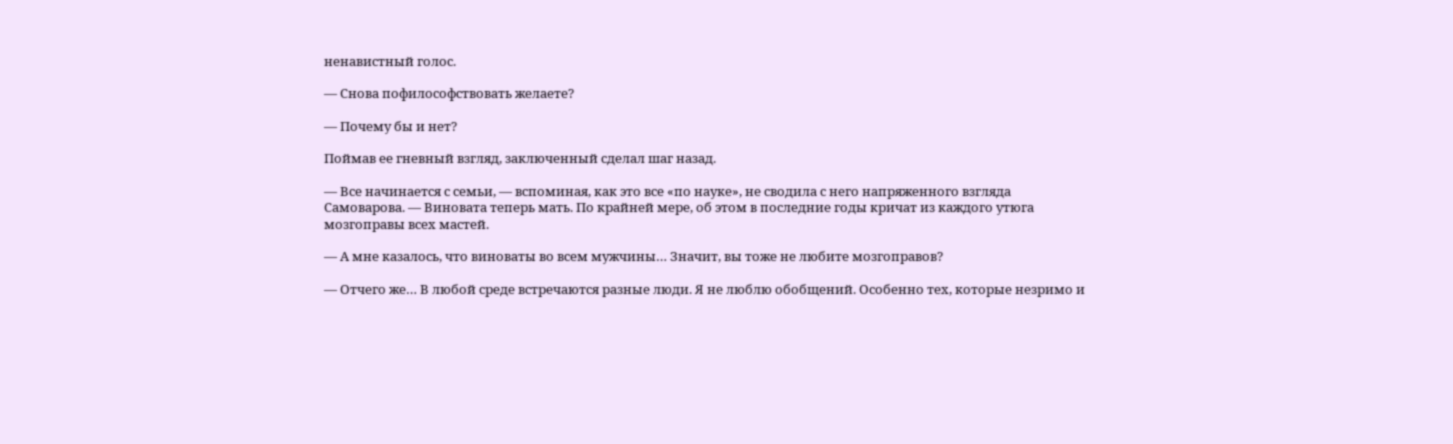ненавистный голос.

— Снова пофилософствовать желаете?

— Почему бы и нет?

Поймав ее гневный взгляд, заключенный сделал шаг назад.

— Все начинается с семьи, — вспоминая, как это все «по науке», не сводила с него напряженного взгляда Самоварова. — Виновата теперь мать. По крайней мере, об этом в последние годы кричат из каждого утюга мозгоправы всех мастей.

— А мне казалось, что виноваты во всем мужчины… Значит, вы тоже не любите мозгоправов?

— Отчего же… В любой среде встречаются разные люди. Я не люблю обобщений. Особенно тех, которые незримо и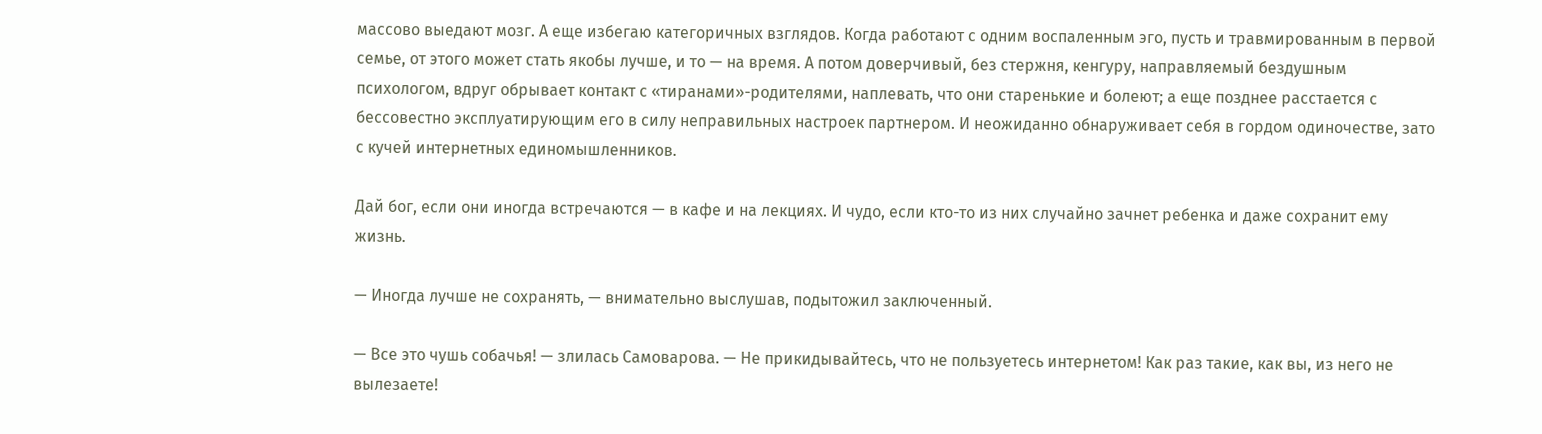массово выедают мозг. А еще избегаю категоричных взглядов. Когда работают с одним воспаленным эго, пусть и травмированным в первой семье, от этого может стать якобы лучше, и то — на время. А потом доверчивый, без стержня, кенгуру, направляемый бездушным психологом, вдруг обрывает контакт с «тиранами»-родителями, наплевать, что они старенькие и болеют; а еще позднее расстается с бессовестно эксплуатирующим его в силу неправильных настроек партнером. И неожиданно обнаруживает себя в гордом одиночестве, зато с кучей интернетных единомышленников.

Дай бог, если они иногда встречаются — в кафе и на лекциях. И чудо, если кто-то из них случайно зачнет ребенка и даже сохранит ему жизнь.

— Иногда лучше не сохранять, — внимательно выслушав, подытожил заключенный.

— Все это чушь собачья! — злилась Самоварова. — Не прикидывайтесь, что не пользуетесь интернетом! Как раз такие, как вы, из него не вылезаете!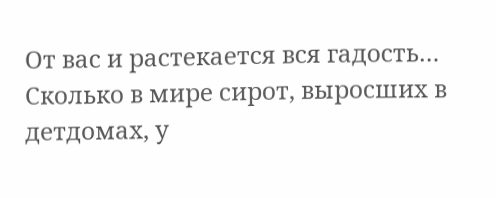От вас и растекается вся гадость… Сколько в мире сирот, выросших в детдомах, у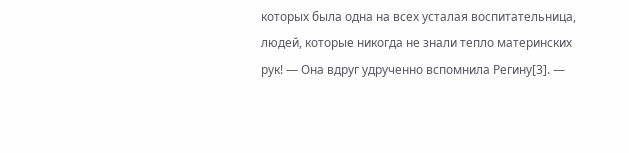которых была одна на всех усталая воспитательница, людей, которые никогда не знали тепло материнских рук! — Она вдруг удрученно вспомнила Регину[3]. —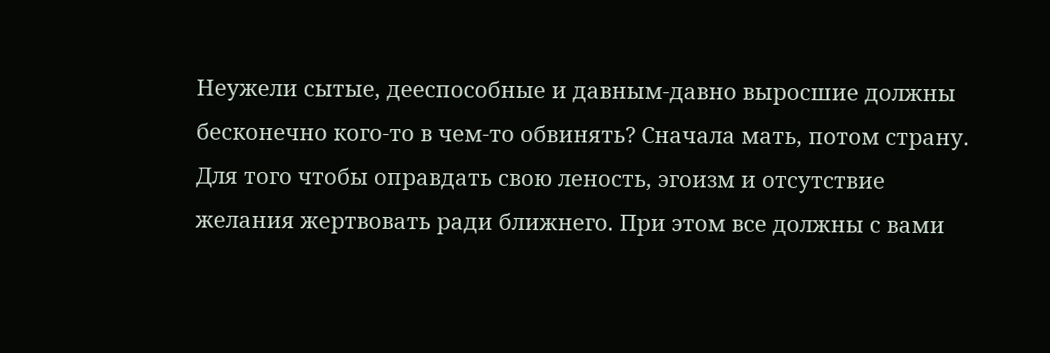Неужели сытые, дееспособные и давным-давно выросшие должны бесконечно кого-то в чем-то обвинять? Сначала мать, потом страну. Для того чтобы оправдать свою леность, эгоизм и отсутствие желания жертвовать ради ближнего. При этом все должны с вами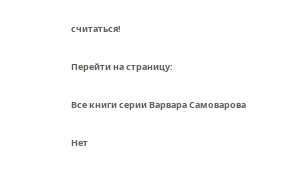считаться!

Перейти на страницу:

Все книги серии Варвара Самоварова

Нет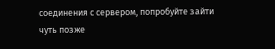соединения с сервером, попробуйте зайти чуть позже